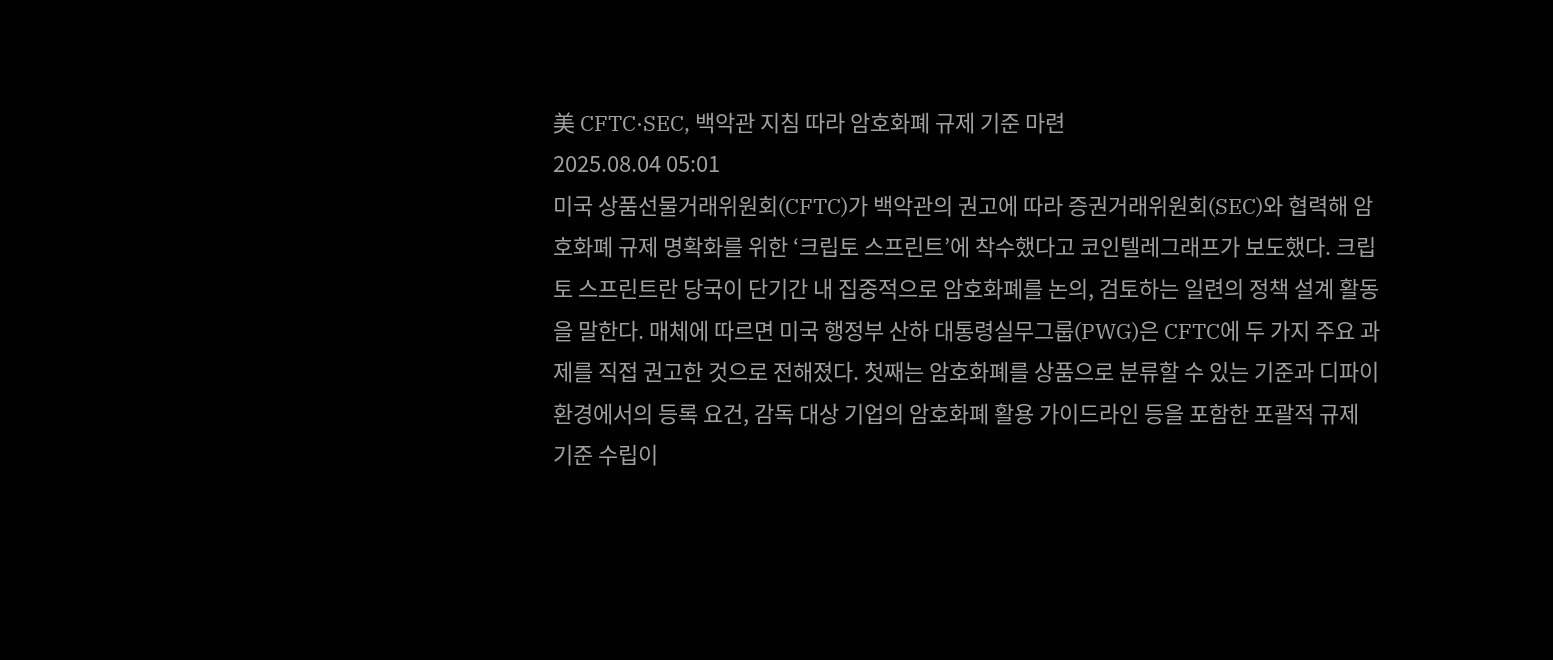美 CFTC·SEC, 백악관 지침 따라 암호화폐 규제 기준 마련
2025.08.04 05:01
미국 상품선물거래위원회(CFTC)가 백악관의 권고에 따라 증권거래위원회(SEC)와 협력해 암호화폐 규제 명확화를 위한 ‘크립토 스프린트’에 착수했다고 코인텔레그래프가 보도했다. 크립토 스프린트란 당국이 단기간 내 집중적으로 암호화폐를 논의, 검토하는 일련의 정책 설계 활동을 말한다. 매체에 따르면 미국 행정부 산하 대통령실무그룹(PWG)은 CFTC에 두 가지 주요 과제를 직접 권고한 것으로 전해졌다. 첫째는 암호화폐를 상품으로 분류할 수 있는 기준과 디파이 환경에서의 등록 요건, 감독 대상 기업의 암호화폐 활용 가이드라인 등을 포함한 포괄적 규제 기준 수립이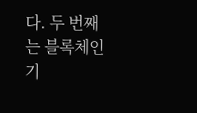다. 두 번째는 블록체인 기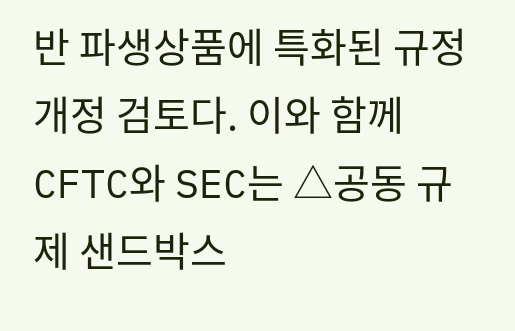반 파생상품에 특화된 규정 개정 검토다. 이와 함께 CFTC와 SEC는 △공동 규제 샌드박스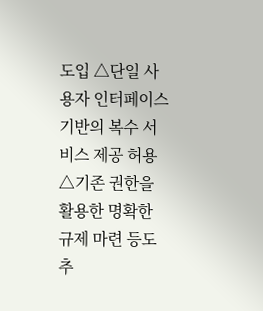도입 △단일 사용자 인터페이스 기반의 복수 서비스 제공 허용 △기존 권한을 활용한 명확한 규제 마련 등도 추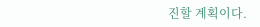진할 계획이다.